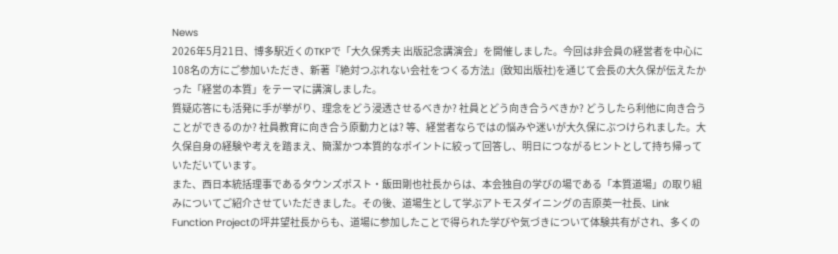News
2026年5月21日、博多駅近くのTKPで「大久保秀夫 出版記念講演会」を開催しました。今回は非会員の経営者を中心に108名の方にご参加いただき、新著『絶対つぶれない会社をつくる方法』(致知出版社)を通じて会長の大久保が伝えたかった「経営の本質」をテーマに講演しました。
質疑応答にも活発に手が挙がり、理念をどう浸透させるべきか? 社員とどう向き合うべきか? どうしたら利他に向き合うことができるのか? 社員教育に向き合う原動力とは? 等、経営者ならではの悩みや迷いが大久保にぶつけられました。大久保自身の経験や考えを踏まえ、簡潔かつ本質的なポイントに絞って回答し、明日につながるヒントとして持ち帰っていただいています。
また、西日本統括理事であるタウンズポスト・飯田剛也社長からは、本会独自の学びの場である「本質道場」の取り組みについてご紹介させていただきました。その後、道場生として学ぶアトモスダイニングの吉原英一社長、Link Function Projectの坪井望社長からも、道場に参加したことで得られた学びや気づきについて体験共有がされ、多くの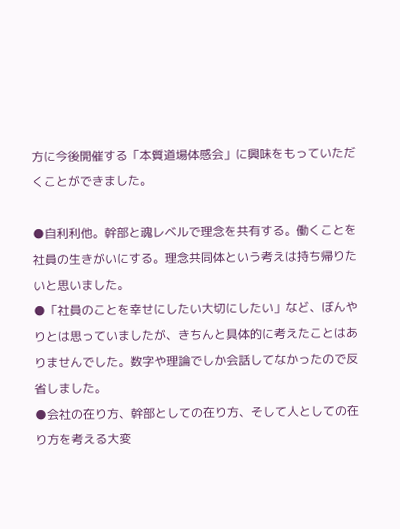方に今後開催する「本質道場体感会」に興味をもっていただくことができました。

●自利利他。幹部と魂レベルで理念を共有する。働くことを社員の生きがいにする。理念共同体という考えは持ち帰りたいと思いました。
●「社員のことを幸せにしたい大切にしたい」など、ぼんやりとは思っていましたが、きちんと具体的に考えたことはありませんでした。数字や理論でしか会話してなかったので反省しました。
●会社の在り方、幹部としての在り方、そして人としての在り方を考える大変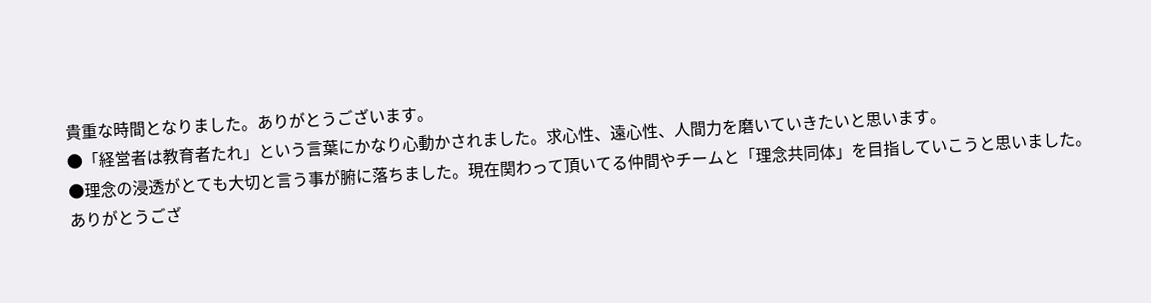貴重な時間となりました。ありがとうございます。
●「経営者は教育者たれ」という言葉にかなり心動かされました。求心性、遠心性、人間力を磨いていきたいと思います。
●理念の浸透がとても大切と言う事が腑に落ちました。現在関わって頂いてる仲間やチームと「理念共同体」を目指していこうと思いました。ありがとうござ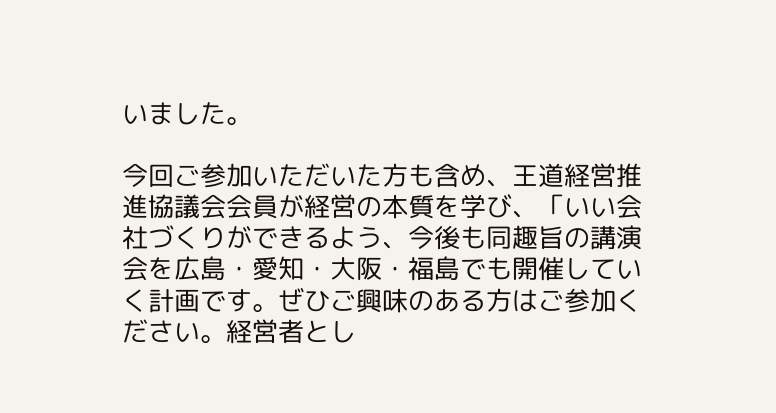いました。

今回ご参加いただいた方も含め、王道経営推進協議会会員が経営の本質を学び、「いい会社づくりができるよう、今後も同趣旨の講演会を広島・愛知・大阪・福島でも開催していく計画です。ぜひご興味のある方はご参加ください。経営者とし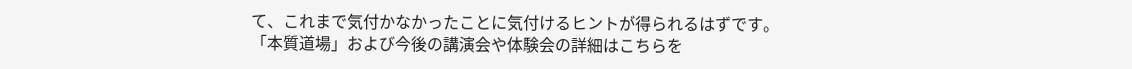て、これまで気付かなかったことに気付けるヒントが得られるはずです。
「本質道場」および今後の講演会や体験会の詳細はこちらを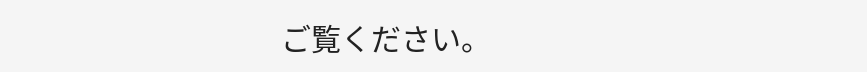ご覧ください。